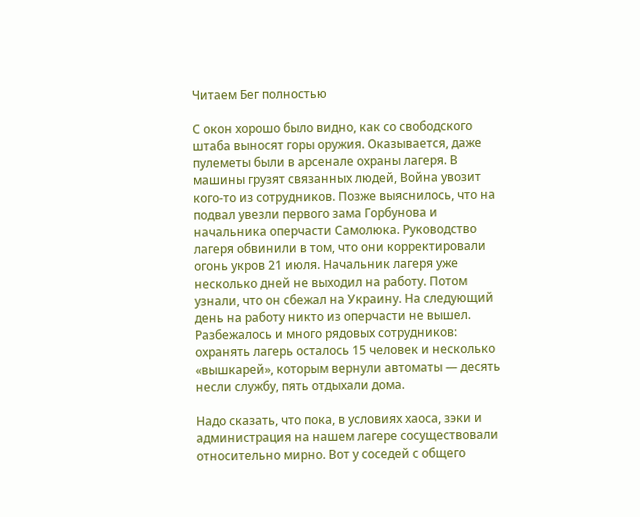Читаем Бег полностью

С окон хорошо было видно, как со свободского штаба выносят горы оружия. Оказывается, даже пулеметы были в арсенале охраны лагеря. В машины грузят связанных людей, Война увозит кого-то из сотрудников. Позже выяснилось, что на подвал увезли первого зама Горбунова и начальника оперчасти Самолюка. Руководство лагеря обвинили в том, что они корректировали огонь укров 21 июля. Начальник лагеря уже несколько дней не выходил на работу. Потом узнали, что он сбежал на Украину. На следующий день на работу никто из оперчасти не вышел. Разбежалось и много рядовых сотрудников: охранять лагерь осталось 15 человек и несколько «вышкарей», которым вернули автоматы — десять несли службу, пять отдыхали дома.

Надо сказать, что пока, в условиях хаоса, зэки и администрация на нашем лагере сосуществовали относительно мирно. Вот у соседей с общего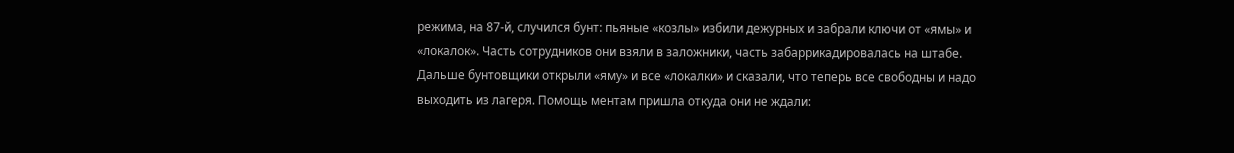режима, на 87-й, случился бунт: пьяные «козлы» избили дежурных и забрали ключи от «ямы» и «локалок». Часть сотрудников они взяли в заложники, часть забаррикадировалась на штабе. Дальше бунтовщики открыли «яму» и все «локалки» и сказали, что теперь все свободны и надо выходить из лагеря. Помощь ментам пришла откуда они не ждали: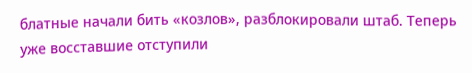блатные начали бить «козлов», разблокировали штаб. Теперь уже восставшие отступили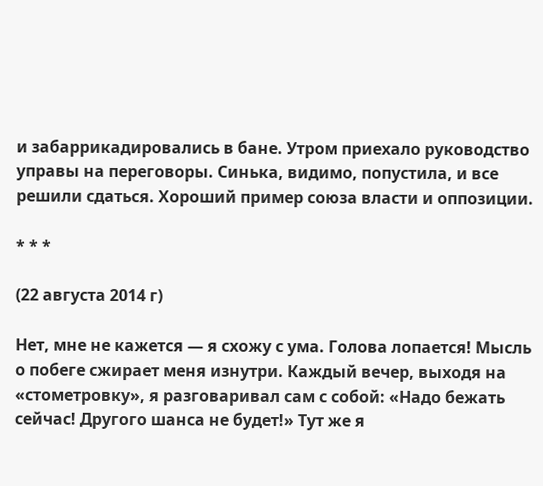и забаррикадировались в бане. Утром приехало руководство управы на переговоры. Синька, видимо, попустила, и все решили сдаться. Хороший пример союза власти и оппозиции.

* * *

(22 августа 2014 г)

Нет, мне не кажется — я схожу с ума. Голова лопается! Мысль о побеге сжирает меня изнутри. Каждый вечер, выходя на «стометровку», я разговаривал сам с собой: «Надо бежать сейчас! Другого шанса не будет!» Тут же я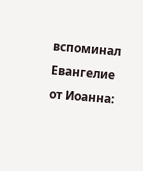вспоминал Евангелие от Иоанна: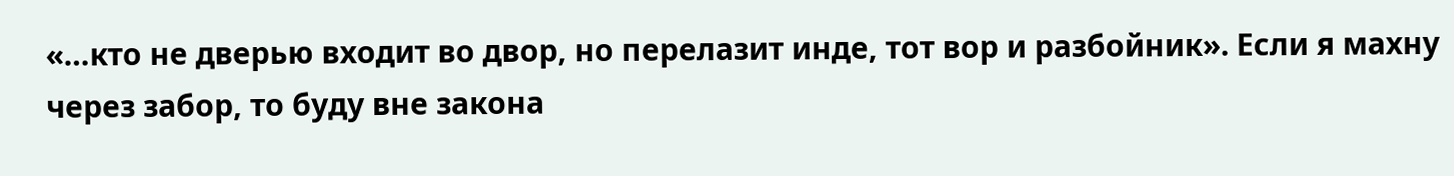«…кто не дверью входит во двор, но перелазит инде, тот вор и разбойник». Если я махну через забор, то буду вне закона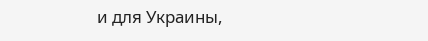и для Украины,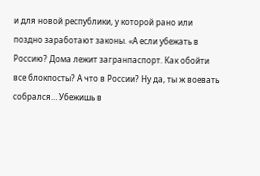и для новой республики, у которой рано или поздно заработают законы. «А если убежать в Россию? Дома лежит загранпаспорт. Как обойти все блокпосты? А что в России? Ну да, ты ж воевать собрался… Убежишь в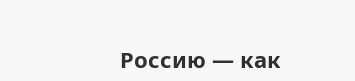Россию — как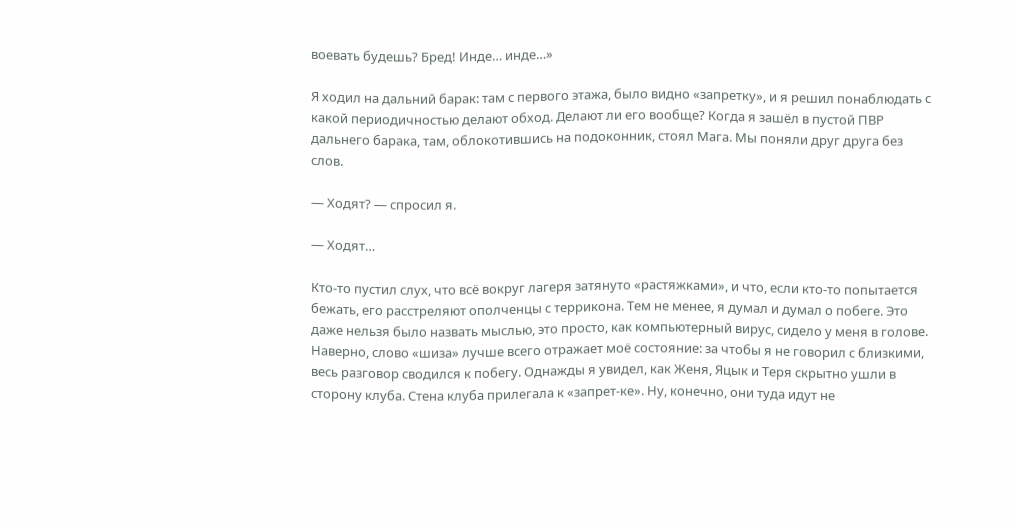воевать будешь? Бред! Инде… инде…»

Я ходил на дальний барак: там с первого этажа, было видно «запретку», и я решил понаблюдать с какой периодичностью делают обход. Делают ли его вообще? Когда я зашёл в пустой ПВР дальнего барака, там, облокотившись на подоконник, стоял Мага. Мы поняли друг друга без слов.

— Ходят? — спросил я.

— Ходят…

Кто-то пустил слух, что всё вокруг лагеря затянуто «растяжками», и что, если кто-то попытается бежать, его расстреляют ополченцы с террикона. Тем не менее, я думал и думал о побеге. Это даже нельзя было назвать мыслью, это просто, как компьютерный вирус, сидело у меня в голове. Наверно, слово «шиза» лучше всего отражает моё состояние: за чтобы я не говорил с близкими, весь разговор сводился к побегу. Однажды я увидел, как Женя, Яцык и Теря скрытно ушли в сторону клуба. Стена клуба прилегала к «запрет-ке». Ну, конечно, они туда идут не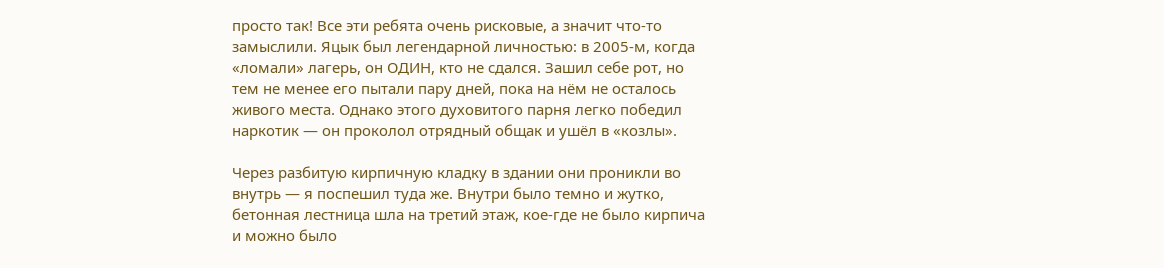просто так! Все эти ребята очень рисковые, а значит что-то замыслили. Яцык был легендарной личностью: в 2005-м, когда «ломали» лагерь, он ОДИН, кто не сдался. Зашил себе рот, но тем не менее его пытали пару дней, пока на нём не осталось живого места. Однако этого духовитого парня легко победил наркотик — он проколол отрядный общак и ушёл в «козлы».

Через разбитую кирпичную кладку в здании они проникли во внутрь — я поспешил туда же. Внутри было темно и жутко, бетонная лестница шла на третий этаж, кое-где не было кирпича и можно было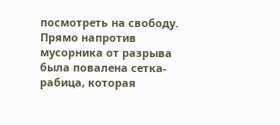посмотреть на свободу. Прямо напротив мусорника от разрыва была повалена сетка-рабица, которая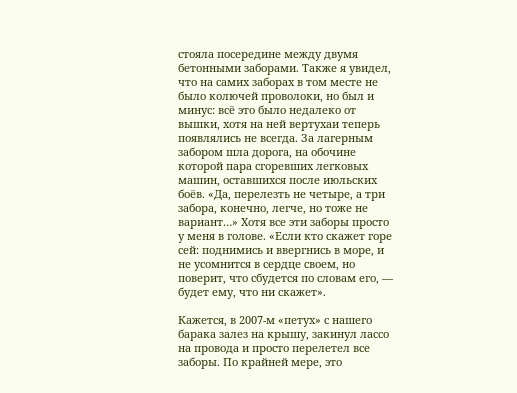стояла посередине между двумя бетонными заборами. Также я увидел, что на самих заборах в том месте не было колючей проволоки, но был и минус: всё это было недалеко от вышки, хотя на ней вертухаи теперь появлялись не всегда. За лагерным забором шла дорога, на обочине которой пара сгоревших легковых машин, оставшихся после июльских боёв. «Да, перелезть не четыре, а три забора, конечно, легче, но тоже не вариант…» Хотя все эти заборы просто у меня в голове. «Если кто скажет горе сей: поднимись и ввергнись в море, и не усомнится в сердце своем, но поверит, что сбудется по словам его, — будет ему, что ни скажет».

Кажется, в 2007-м «петух» с нашего барака залез на крышу, закинул лассо на провода и просто перелетел все заборы. По крайней мере, это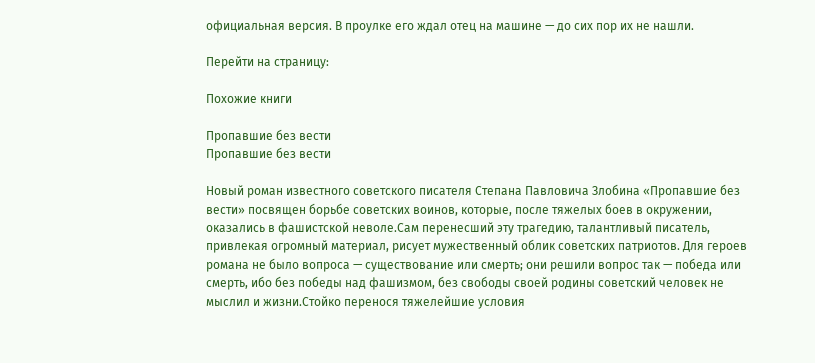официальная версия. В проулке его ждал отец на машине — до сих пор их не нашли.

Перейти на страницу:

Похожие книги

Пропавшие без вести
Пропавшие без вести

Новый роман известного советского писателя Степана Павловича Злобина «Пропавшие без вести» посвящен борьбе советских воинов, которые, после тяжелых боев в окружении, оказались в фашистской неволе.Сам перенесший эту трагедию, талантливый писатель, привлекая огромный материал, рисует мужественный облик советских патриотов. Для героев романа не было вопроса — существование или смерть; они решили вопрос так — победа или смерть, ибо без победы над фашизмом, без свободы своей родины советский человек не мыслил и жизни.Стойко перенося тяжелейшие условия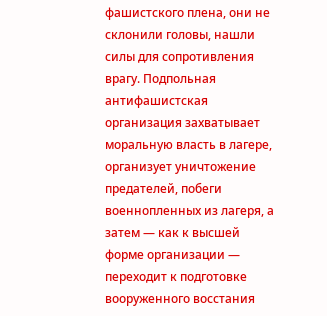фашистского плена, они не склонили головы, нашли силы для сопротивления врагу. Подпольная антифашистская организация захватывает моральную власть в лагере, организует уничтожение предателей, побеги военнопленных из лагеря, а затем — как к высшей форме организации — переходит к подготовке вооруженного восстания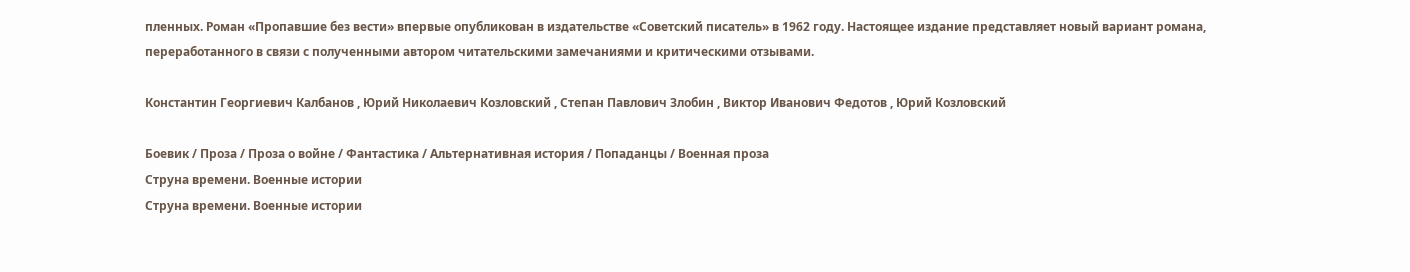пленных. Роман «Пропавшие без вести» впервые опубликован в издательстве «Советский писатель» в 1962 году. Настоящее издание представляет новый вариант романа, переработанного в связи с полученными автором читательскими замечаниями и критическими отзывами.

Константин Георгиевич Калбанов , Юрий Николаевич Козловский , Степан Павлович Злобин , Виктор Иванович Федотов , Юрий Козловский

Боевик / Проза / Проза о войне / Фантастика / Альтернативная история / Попаданцы / Военная проза
Струна времени. Военные истории
Струна времени. Военные истории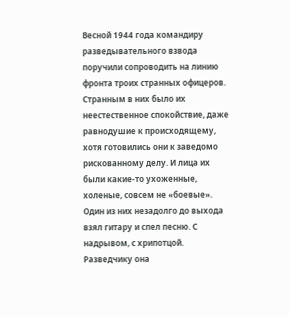Весной 1944 года командиру разведывательного взвода поручили сопроводить на линию фронта троих странных офицеров. Странным в них было их неестественное спокойствие, даже равнодушие к происходящему, хотя готовились они к заведомо рискованному делу. И лица их были какие-то ухоженные, холеные, совсем не «боевые». Один из них незадолго до выхода взял гитару и спел песню. С надрывом, с хрипотцой. Разведчику она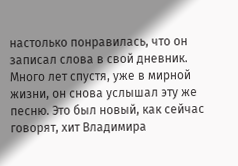настолько понравилась, что он записал слова в свой дневник. Много лет спустя, уже в мирной жизни, он снова услышал эту же песню. Это был новый, как сейчас говорят, хит Владимира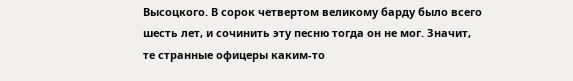Высоцкого. В сорок четвертом великому барду было всего шесть лет, и сочинить эту песню тогда он не мог. Значит, те странные офицеры каким-то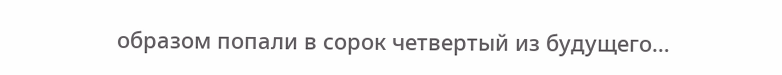образом попали в сорок четвертый из будущего…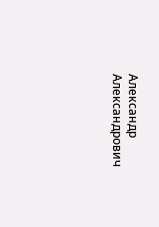Александр Александрович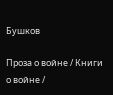Бушков

Проза о войне / Книги о войне /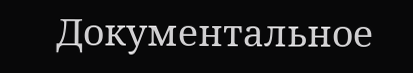Документальное